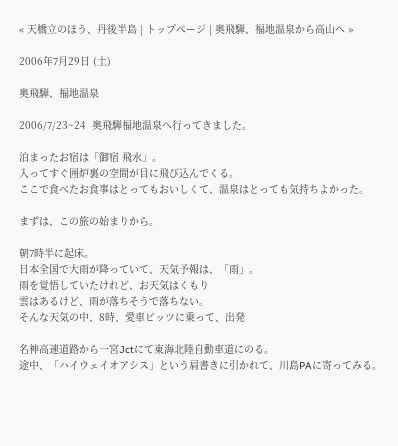« 天橋立のほう、丹後半島 | トップページ | 奥飛騨、福地温泉から高山へ »

2006年7月29日 (土)

奥飛騨、福地温泉

2006/7/23~24  奥飛騨福地温泉へ行ってきました。

泊まったお宿は「御宿 飛水」。
入ってすぐ囲炉裏の空間が目に飛び込んでくる。
ここで食べたお食事はとってもおいしくて、温泉はとっても気持ちよかった。

まずは、この旅の始まりから。

朝7時半に起床。
日本全国で大雨が降っていて、天気予報は、「雨」。
雨を覚悟していたけれど、お天気はくもり
雲はあるけど、雨が落ちそうで落ちない。
そんな天気の中、8時、愛車ビッツに乗って、出発

名神高速道路から一宮Jctにて東海北陸自動車道にのる。
途中、「ハイウェイオアシス」という肩書きに引かれて、川島PAに寄ってみる。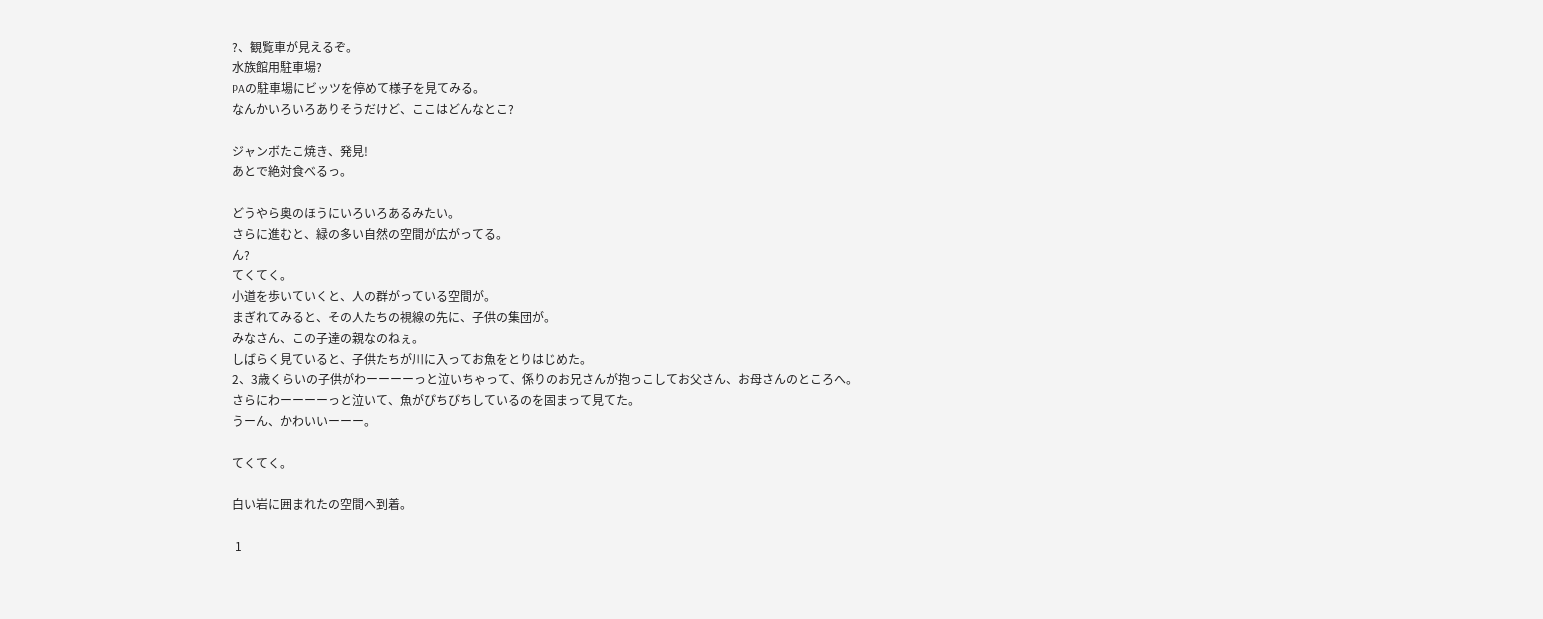?、観覧車が見えるぞ。
水族館用駐車場?
PAの駐車場にビッツを停めて様子を見てみる。
なんかいろいろありそうだけど、ここはどんなとこ?

ジャンボたこ焼き、発見!
あとで絶対食べるっ。

どうやら奥のほうにいろいろあるみたい。
さらに進むと、緑の多い自然の空間が広がってる。
ん?
てくてく。
小道を歩いていくと、人の群がっている空間が。
まぎれてみると、その人たちの視線の先に、子供の集団が。
みなさん、この子達の親なのねぇ。
しばらく見ていると、子供たちが川に入ってお魚をとりはじめた。
2、3歳くらいの子供がわーーーーっと泣いちゃって、係りのお兄さんが抱っこしてお父さん、お母さんのところへ。
さらにわーーーーっと泣いて、魚がぴちぴちしているのを固まって見てた。
うーん、かわいいーーー。

てくてく。

白い岩に囲まれたの空間へ到着。

 1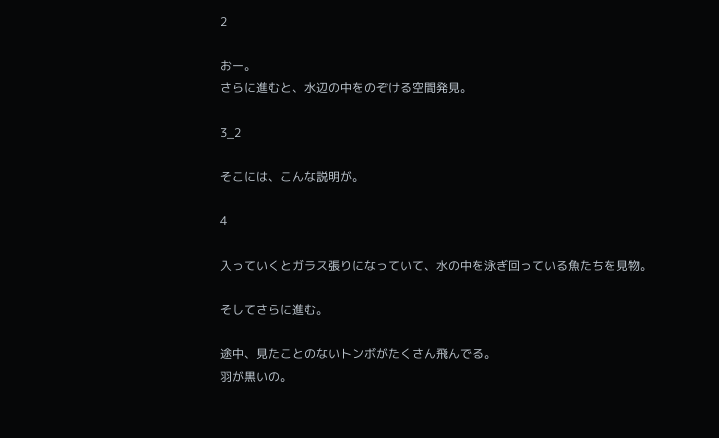2

おー。
さらに進むと、水辺の中をのぞける空間発見。

3_2

そこには、こんな説明が。

4

入っていくとガラス張りになっていて、水の中を泳ぎ回っている魚たちを見物。

そしてさらに進む。

途中、見たことのないトンボがたくさん飛んでる。
羽が黒いの。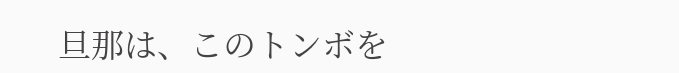旦那は、このトンボを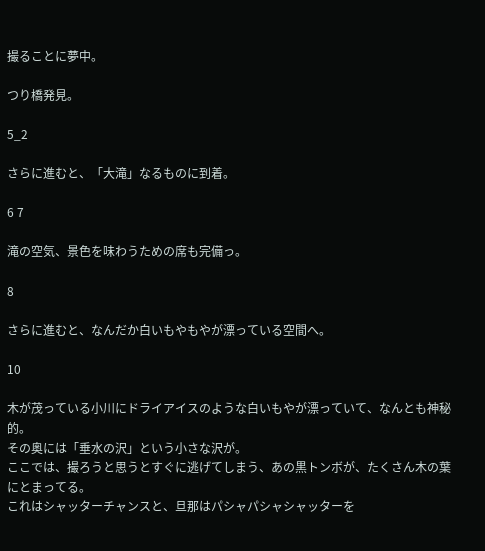撮ることに夢中。

つり橋発見。

5_2

さらに進むと、「大滝」なるものに到着。

6 7

滝の空気、景色を味わうための席も完備っ。

8

さらに進むと、なんだか白いもやもやが漂っている空間へ。

10

木が茂っている小川にドライアイスのような白いもやが漂っていて、なんとも神秘的。
その奥には「垂水の沢」という小さな沢が。
ここでは、撮ろうと思うとすぐに逃げてしまう、あの黒トンボが、たくさん木の葉にとまってる。
これはシャッターチャンスと、旦那はパシャパシャシャッターを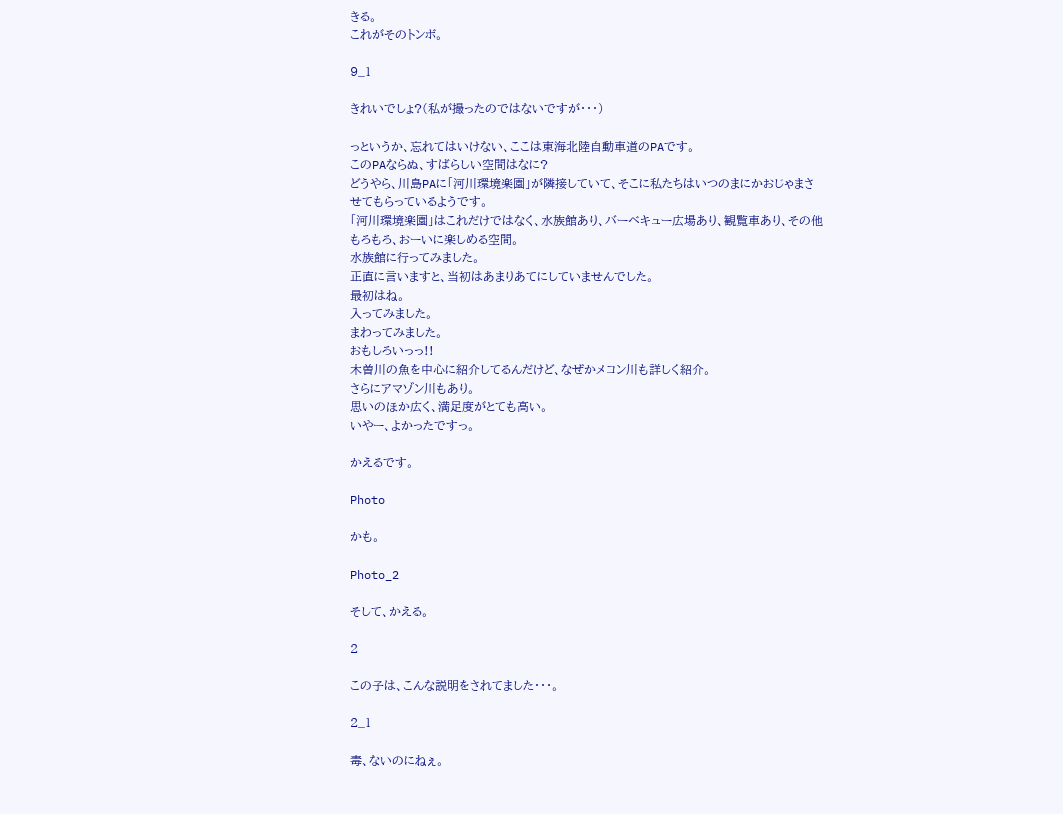きる。
これがそのトンボ。

9_1

きれいでしょ?(私が撮ったのではないですが・・・)

っというか、忘れてはいけない、ここは東海北陸自動車道のPAです。
このPAならぬ、すばらしい空間はなに?
どうやら、川島PAに「河川環境楽園」が隣接していて、そこに私たちはいつのまにかおじゃまさせてもらっているようです。
「河川環境楽園」はこれだけではなく、水族館あり、バーベキュー広場あり、観覧車あり、その他もろもろ、おーいに楽しめる空間。
水族館に行ってみました。
正直に言いますと、当初はあまりあてにしていませんでした。
最初はね。
入ってみました。
まわってみました。
おもしろいっっ!!
木曽川の魚を中心に紹介してるんだけど、なぜかメコン川も詳しく紹介。
さらにアマゾン川もあり。
思いのほか広く、満足度がとても高い。
いやー、よかったですっ。

かえるです。

Photo

かも。

Photo_2

そして、かえる。

2

この子は、こんな説明をされてました・・・。

2_1

毒、ないのにねぇ。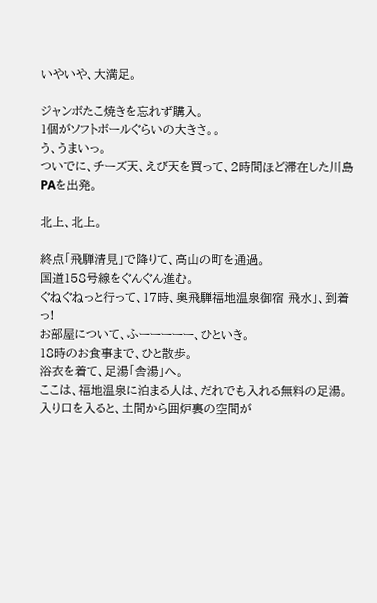いやいや、大満足。

ジャンボたこ焼きを忘れず購入。
1個がソフトボールぐらいの大きさ。。
う、うまいっ。
ついでに、チーズ天、えび天を買って、2時間ほど滞在した川島PAを出発。

北上、北上。

終点「飛騨清見」で降りて、高山の町を通過。
国道158号線をぐんぐん進む。
ぐねぐねっと行って、17時、奥飛騨福地温泉御宿 飛水」、到着っ!
お部屋について、ふーーーーー、ひといき。
18時のお食事まで、ひと散歩。
浴衣を着て、足湯「舎湯」へ。
ここは、福地温泉に泊まる人は、だれでも入れる無料の足湯。
入り口を入ると、土間から囲炉裏の空間が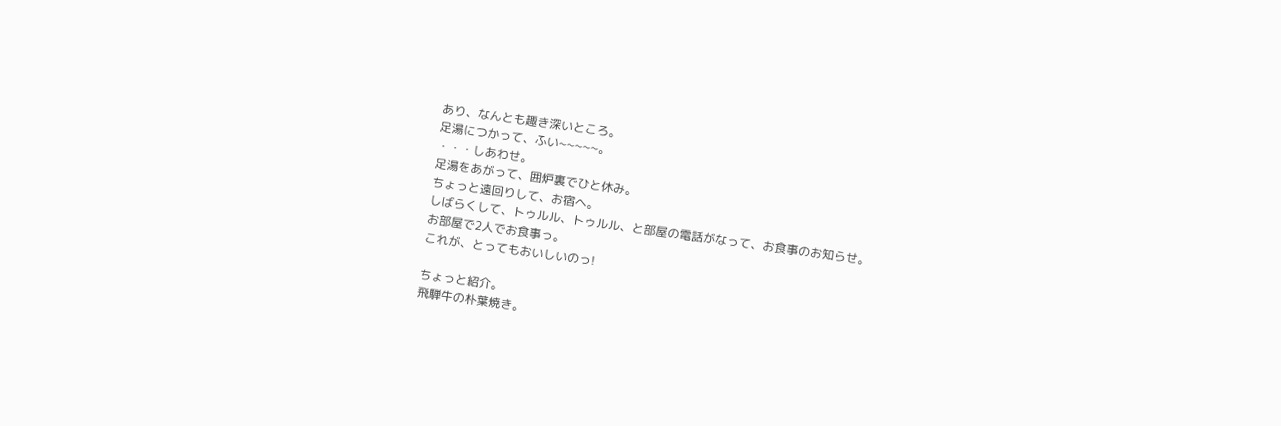あり、なんとも趣き深いところ。
足湯につかって、ふい~~~~~。
・・・しあわせ。
足湯をあがって、囲炉裏でひと休み。
ちょっと遠回りして、お宿へ。
しばらくして、トゥルル、トゥルル、と部屋の電話がなって、お食事のお知らせ。
お部屋で2人でお食事っ。
これが、とってもおいしいのっ!

ちょっと紹介。
飛騨牛の朴葉焼き。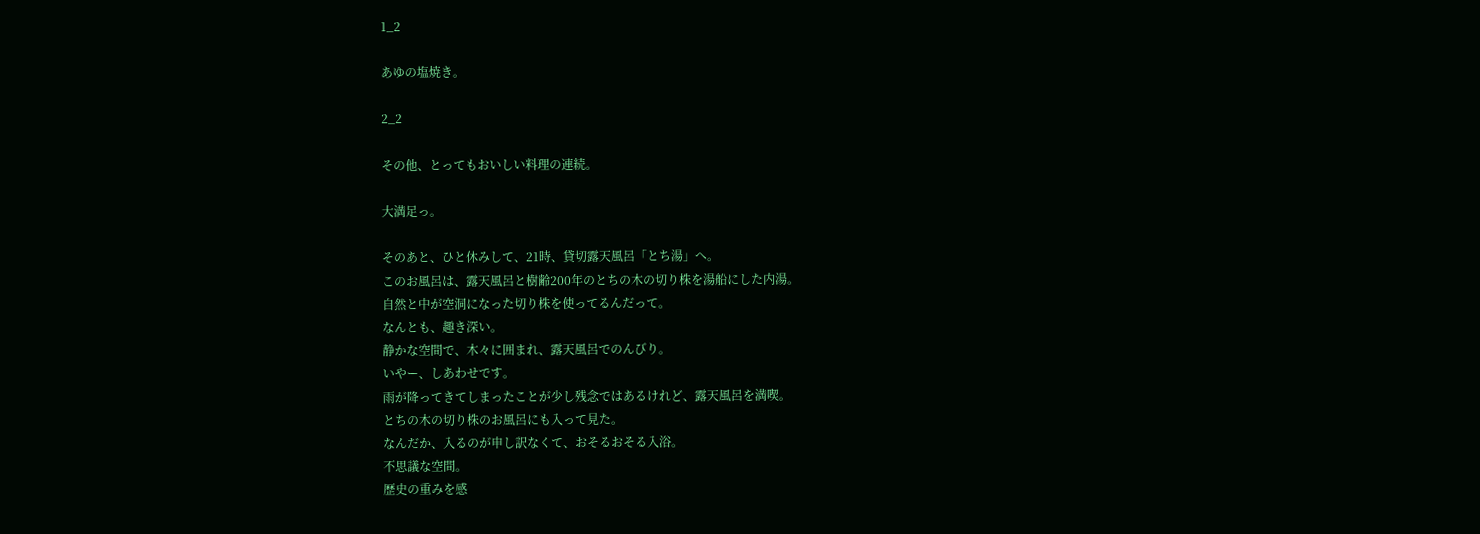1_2

あゆの塩焼き。

2_2

その他、とってもおいしい料理の連続。

大満足っ。

そのあと、ひと休みして、21時、貸切露天風呂「とち湯」へ。
このお風呂は、露天風呂と樹齢200年のとちの木の切り株を湯船にした内湯。
自然と中が空洞になった切り株を使ってるんだって。
なんとも、趣き深い。
静かな空間で、木々に囲まれ、露天風呂でのんびり。
いやー、しあわせです。
雨が降ってきてしまったことが少し残念ではあるけれど、露天風呂を満喫。
とちの木の切り株のお風呂にも入って見た。
なんだか、入るのが申し訳なくて、おそるおそる入浴。
不思議な空間。
歴史の重みを感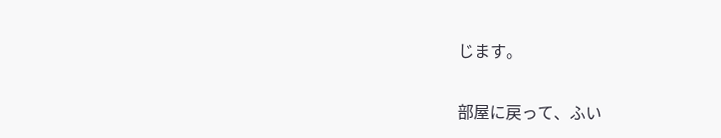じます。

部屋に戻って、ふい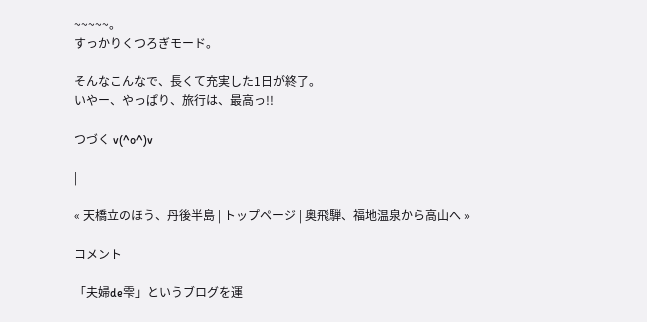~~~~~。
すっかりくつろぎモード。

そんなこんなで、長くて充実した1日が終了。
いやー、やっぱり、旅行は、最高っ!!

つづく v(^o^)v

|

« 天橋立のほう、丹後半島 | トップページ | 奥飛騨、福地温泉から高山へ »

コメント

「夫婦de雫」というブログを運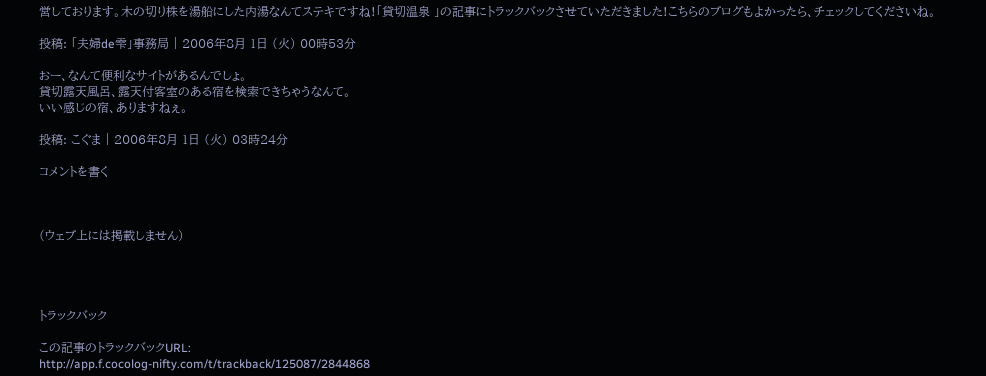営しております。木の切り株を湯船にした内湯なんてステキですね!「貸切温泉 」の記事にトラックバックさせていただきました!こちらのブログもよかったら、チェックしてくださいね。

投稿: 「夫婦de雫」事務局 | 2006年8月 1日 (火) 00時53分

おー、なんて便利なサイトがあるんでしょ。
貸切露天風呂、露天付客室のある宿を検索できちゃうなんて。
いい感じの宿、ありますねぇ。

投稿: こぐま | 2006年8月 1日 (火) 03時24分

コメントを書く



(ウェブ上には掲載しません)




トラックバック

この記事のトラックバックURL:
http://app.f.cocolog-nifty.com/t/trackback/125087/2844868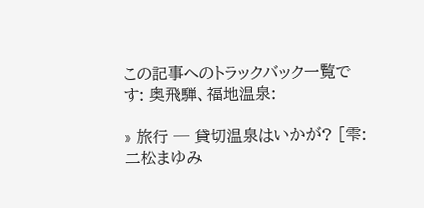この記事へのトラックバック一覧です: 奥飛騨、福地温泉:

» 旅行 ─ 貸切温泉はいかが? [雫:二松まゆみ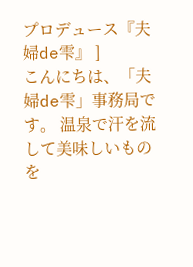プロデュース『夫婦de雫』 ]
こんにちは、「夫婦de雫」事務局です。 温泉で汗を流して美味しいものを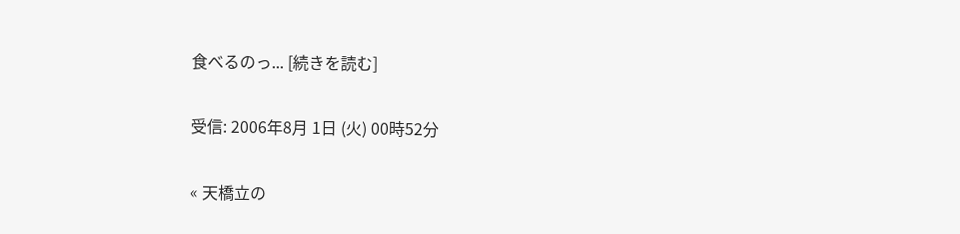食べるのっ... [続きを読む]

受信: 2006年8月 1日 (火) 00時52分

« 天橋立の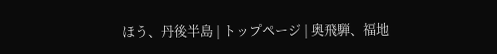ほう、丹後半島 | トップページ | 奥飛騨、福地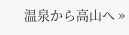温泉から高山へ »